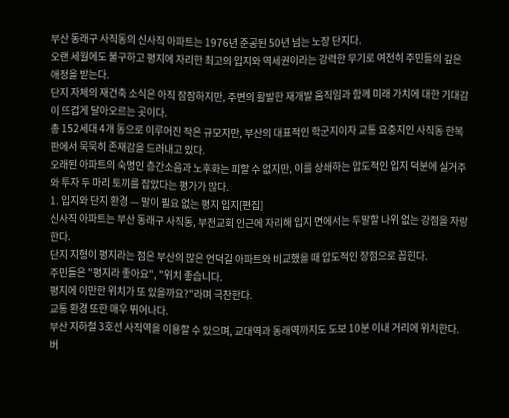부산 동래구 사직동의 신사직 아파트는 1976년 준공된 50년 넘는 노장 단지다.
오랜 세월에도 불구하고 평지에 자리한 최고의 입지와 역세권이라는 강력한 무기로 여전히 주민들의 깊은 애정을 받는다.
단지 자체의 재건축 소식은 아직 잠잠하지만, 주변의 활발한 재개발 움직임과 함께 미래 가치에 대한 기대감이 뜨겁게 달아오르는 곳이다.
총 152세대 4개 동으로 이루어진 작은 규모지만, 부산의 대표적인 학군지이자 교통 요충지인 사직동 한복판에서 묵묵히 존재감을 드러내고 있다.
오래된 아파트의 숙명인 층간소음과 노후화는 피할 수 없지만, 이를 상쇄하는 압도적인 입지 덕분에 실거주와 투자 두 마리 토끼를 잡았다는 평가가 많다.
1. 입지와 단지 환경 — 말이 필요 없는 평지 입지[편집]
신사직 아파트는 부산 동래구 사직동, 부전교회 인근에 자리해 입지 면에서는 두말할 나위 없는 강점을 자랑한다.
단지 지형이 평지라는 점은 부산의 많은 언덕길 아파트와 비교했을 때 압도적인 장점으로 꼽힌다.
주민들은 "평지라 좋아요", "위치 좋습니다.
평지에 이만한 위치가 또 있을까요?"라며 극찬한다.
교통 환경 또한 매우 뛰어나다.
부산 지하철 3호선 사직역을 이용할 수 있으며, 교대역과 동래역까지도 도보 10분 이내 거리에 위치한다.
버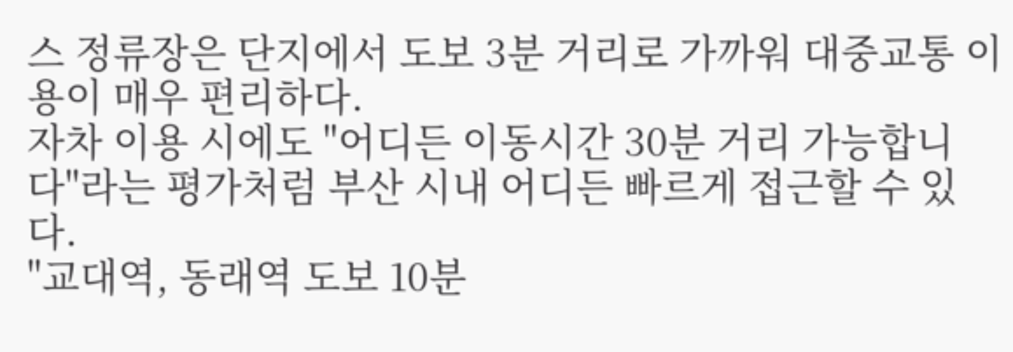스 정류장은 단지에서 도보 3분 거리로 가까워 대중교통 이용이 매우 편리하다.
자차 이용 시에도 "어디든 이동시간 30분 거리 가능합니다"라는 평가처럼 부산 시내 어디든 빠르게 접근할 수 있다.
"교대역, 동래역 도보 10분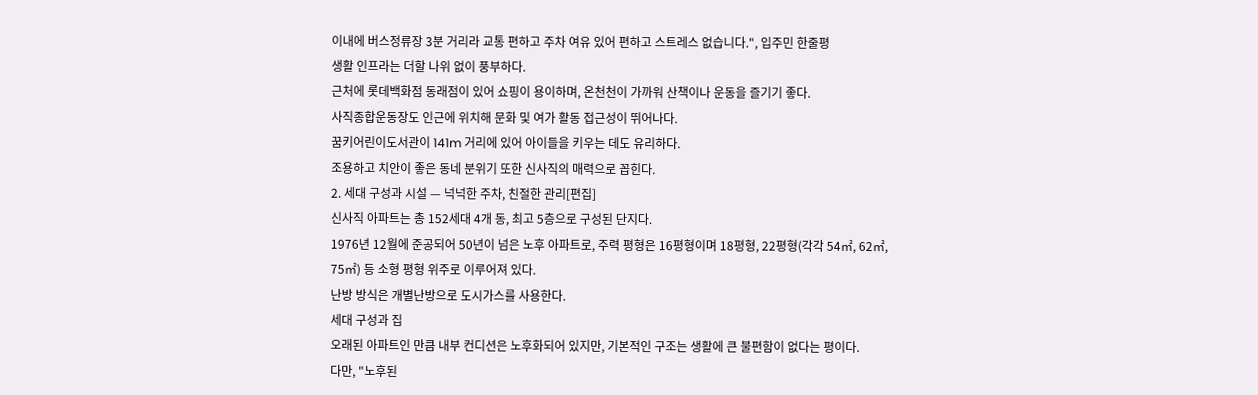이내에 버스정류장 3분 거리라 교통 편하고 주차 여유 있어 편하고 스트레스 없습니다.", 입주민 한줄평
생활 인프라는 더할 나위 없이 풍부하다.
근처에 롯데백화점 동래점이 있어 쇼핑이 용이하며, 온천천이 가까워 산책이나 운동을 즐기기 좋다.
사직종합운동장도 인근에 위치해 문화 및 여가 활동 접근성이 뛰어나다.
꿈키어린이도서관이 141m 거리에 있어 아이들을 키우는 데도 유리하다.
조용하고 치안이 좋은 동네 분위기 또한 신사직의 매력으로 꼽힌다.
2. 세대 구성과 시설 — 넉넉한 주차, 친절한 관리[편집]
신사직 아파트는 총 152세대 4개 동, 최고 5층으로 구성된 단지다.
1976년 12월에 준공되어 50년이 넘은 노후 아파트로, 주력 평형은 16평형이며 18평형, 22평형(각각 54㎡, 62㎡, 75㎡) 등 소형 평형 위주로 이루어져 있다.
난방 방식은 개별난방으로 도시가스를 사용한다.
세대 구성과 집
오래된 아파트인 만큼 내부 컨디션은 노후화되어 있지만, 기본적인 구조는 생활에 큰 불편함이 없다는 평이다.
다만, "노후된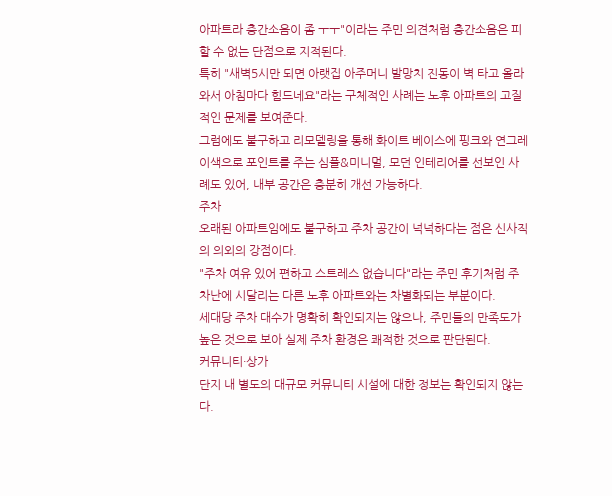아파트라 층간소음이 좀 ㅜㅜ"이라는 주민 의견처럼 층간소음은 피할 수 없는 단점으로 지적된다.
특히 "새벽5시만 되면 아랫집 아주머니 발망치 진동이 벽 타고 올라와서 아침마다 힘드네요"라는 구체적인 사례는 노후 아파트의 고질적인 문제를 보여준다.
그럼에도 불구하고 리모델링을 통해 화이트 베이스에 핑크와 연그레이색으로 포인트를 주는 심플&미니멀, 모던 인테리어를 선보인 사례도 있어, 내부 공간은 충분히 개선 가능하다.
주차
오래된 아파트임에도 불구하고 주차 공간이 넉넉하다는 점은 신사직의 의외의 강점이다.
"주차 여유 있어 편하고 스트레스 없습니다"라는 주민 후기처럼 주차난에 시달리는 다른 노후 아파트와는 차별화되는 부분이다.
세대당 주차 대수가 명확히 확인되지는 않으나, 주민들의 만족도가 높은 것으로 보아 실제 주차 환경은 쾌적한 것으로 판단된다.
커뮤니티·상가
단지 내 별도의 대규모 커뮤니티 시설에 대한 정보는 확인되지 않는다.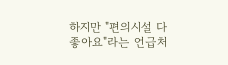하지만 "편의시설 다 좋아요"라는 언급처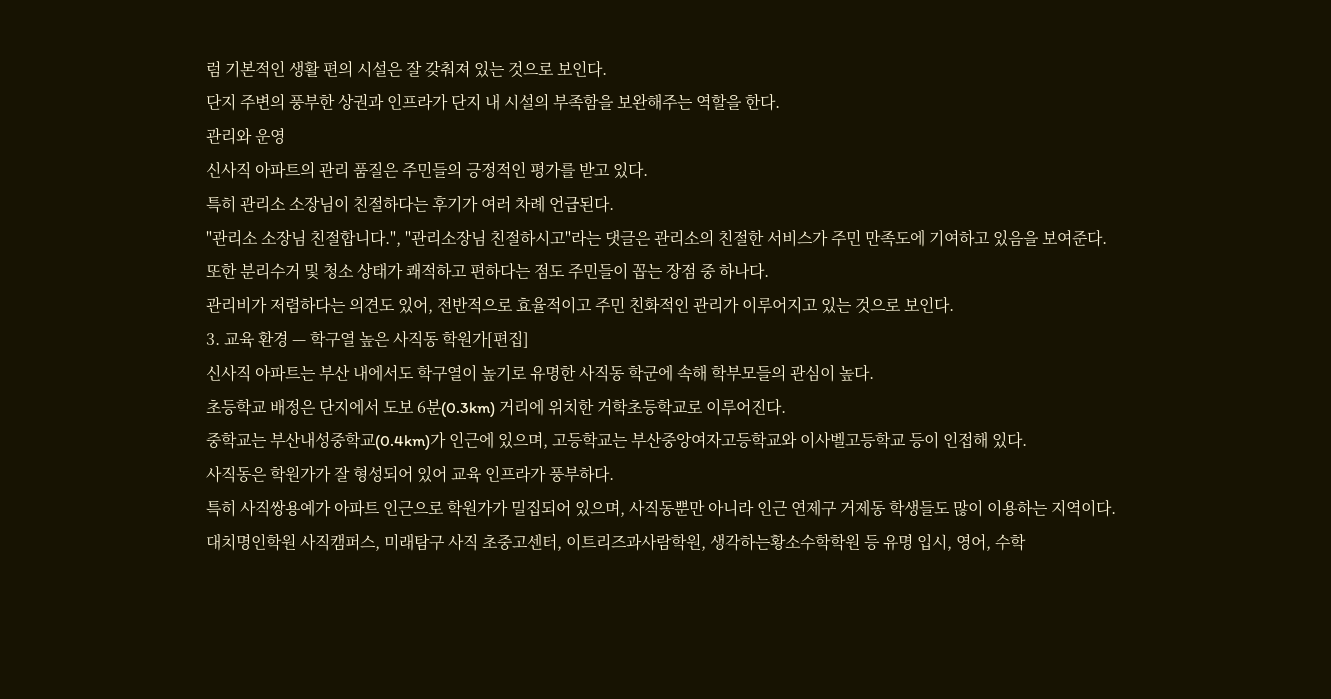럼 기본적인 생활 편의 시설은 잘 갖춰져 있는 것으로 보인다.
단지 주변의 풍부한 상권과 인프라가 단지 내 시설의 부족함을 보완해주는 역할을 한다.
관리와 운영
신사직 아파트의 관리 품질은 주민들의 긍정적인 평가를 받고 있다.
특히 관리소 소장님이 친절하다는 후기가 여러 차례 언급된다.
"관리소 소장님 친절합니다.", "관리소장님 친절하시고"라는 댓글은 관리소의 친절한 서비스가 주민 만족도에 기여하고 있음을 보여준다.
또한 분리수거 및 청소 상태가 쾌적하고 편하다는 점도 주민들이 꼽는 장점 중 하나다.
관리비가 저렴하다는 의견도 있어, 전반적으로 효율적이고 주민 친화적인 관리가 이루어지고 있는 것으로 보인다.
3. 교육 환경 — 학구열 높은 사직동 학원가[편집]
신사직 아파트는 부산 내에서도 학구열이 높기로 유명한 사직동 학군에 속해 학부모들의 관심이 높다.
초등학교 배정은 단지에서 도보 6분(0.3km) 거리에 위치한 거학초등학교로 이루어진다.
중학교는 부산내성중학교(0.4km)가 인근에 있으며, 고등학교는 부산중앙여자고등학교와 이사벨고등학교 등이 인접해 있다.
사직동은 학원가가 잘 형성되어 있어 교육 인프라가 풍부하다.
특히 사직쌍용예가 아파트 인근으로 학원가가 밀집되어 있으며, 사직동뿐만 아니라 인근 연제구 거제동 학생들도 많이 이용하는 지역이다.
대치명인학원 사직캠퍼스, 미래탐구 사직 초중고센터, 이트리즈과사람학원, 생각하는황소수학학원 등 유명 입시, 영어, 수학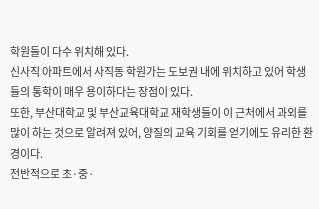학원들이 다수 위치해 있다.
신사직 아파트에서 사직동 학원가는 도보권 내에 위치하고 있어 학생들의 통학이 매우 용이하다는 장점이 있다.
또한, 부산대학교 및 부산교육대학교 재학생들이 이 근처에서 과외를 많이 하는 것으로 알려져 있어, 양질의 교육 기회를 얻기에도 유리한 환경이다.
전반적으로 초·중·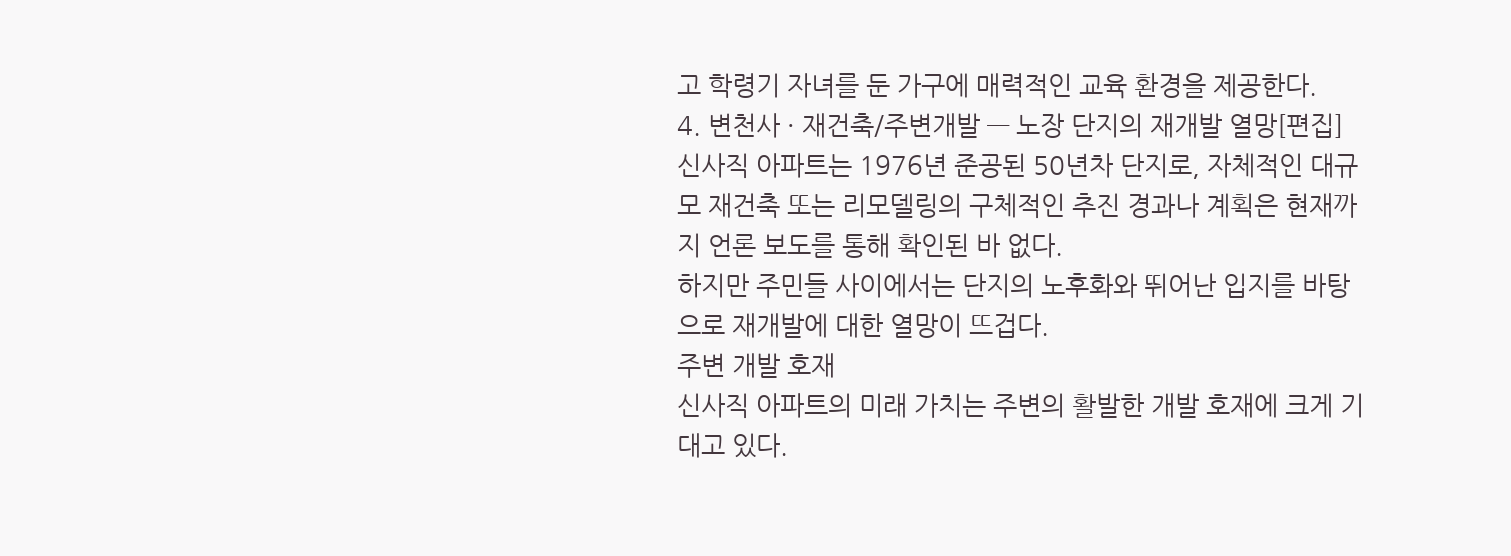고 학령기 자녀를 둔 가구에 매력적인 교육 환경을 제공한다.
4. 변천사 · 재건축/주변개발 — 노장 단지의 재개발 열망[편집]
신사직 아파트는 1976년 준공된 50년차 단지로, 자체적인 대규모 재건축 또는 리모델링의 구체적인 추진 경과나 계획은 현재까지 언론 보도를 통해 확인된 바 없다.
하지만 주민들 사이에서는 단지의 노후화와 뛰어난 입지를 바탕으로 재개발에 대한 열망이 뜨겁다.
주변 개발 호재
신사직 아파트의 미래 가치는 주변의 활발한 개발 호재에 크게 기대고 있다.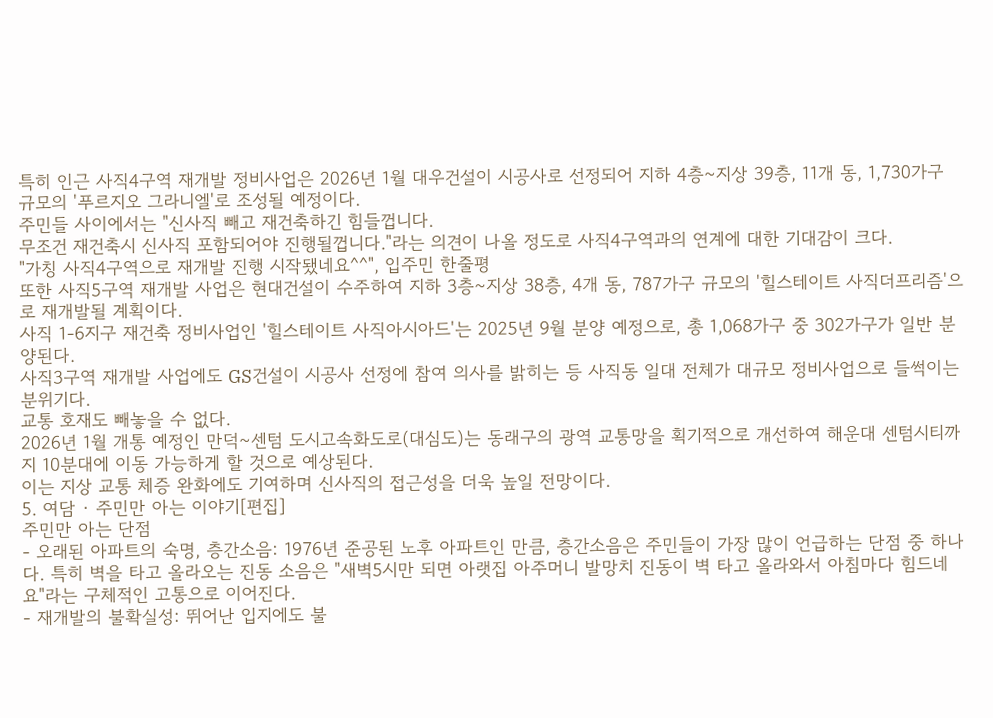특히 인근 사직4구역 재개발 정비사업은 2026년 1월 대우건설이 시공사로 선정되어 지하 4층~지상 39층, 11개 동, 1,730가구 규모의 '푸르지오 그라니엘'로 조성될 예정이다.
주민들 사이에서는 "신사직 빼고 재건축하긴 힘들껍니다.
무조건 재건축시 신사직 포함되어야 진행될껍니다."라는 의견이 나올 정도로 사직4구역과의 연계에 대한 기대감이 크다.
"가칭 사직4구역으로 재개발 진행 시작됐네요^^", 입주민 한줄평
또한 사직5구역 재개발 사업은 현대건설이 수주하여 지하 3층~지상 38층, 4개 동, 787가구 규모의 '힐스테이트 사직더프리즘'으로 재개발될 계획이다.
사직 1-6지구 재건축 정비사업인 '힐스테이트 사직아시아드'는 2025년 9월 분양 예정으로, 총 1,068가구 중 302가구가 일반 분양된다.
사직3구역 재개발 사업에도 GS건설이 시공사 선정에 참여 의사를 밝히는 등 사직동 일대 전체가 대규모 정비사업으로 들썩이는 분위기다.
교통 호재도 빼놓을 수 없다.
2026년 1월 개통 예정인 만덕~센텀 도시고속화도로(대심도)는 동래구의 광역 교통망을 획기적으로 개선하여 해운대 센텀시티까지 10분대에 이동 가능하게 할 것으로 예상된다.
이는 지상 교통 체증 완화에도 기여하며 신사직의 접근성을 더욱 높일 전망이다.
5. 여담 · 주민만 아는 이야기[편집]
주민만 아는 단점
- 오래된 아파트의 숙명, 층간소음: 1976년 준공된 노후 아파트인 만큼, 층간소음은 주민들이 가장 많이 언급하는 단점 중 하나다. 특히 벽을 타고 올라오는 진동 소음은 "새벽5시만 되면 아랫집 아주머니 발망치 진동이 벽 타고 올라와서 아침마다 힘드네요"라는 구체적인 고통으로 이어진다.
- 재개발의 불확실성: 뛰어난 입지에도 불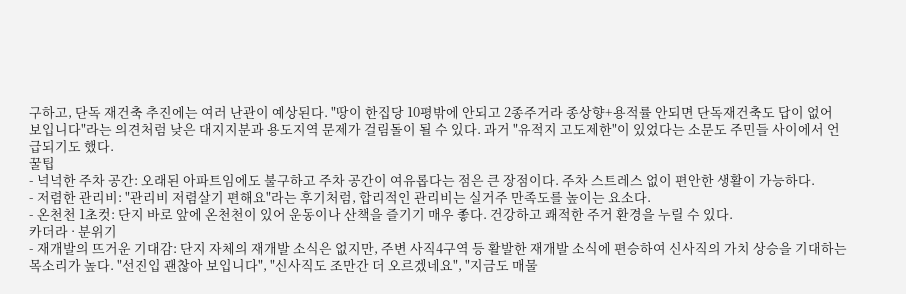구하고, 단독 재건축 추진에는 여러 난관이 예상된다. "땅이 한집당 10평밖에 안되고 2종주거라 종상향+용적률 안되면 단독재건축도 답이 없어 보입니다"라는 의견처럼 낮은 대지지분과 용도지역 문제가 걸림돌이 될 수 있다. 과거 "유적지 고도제한"이 있었다는 소문도 주민들 사이에서 언급되기도 했다.
꿀팁
- 넉넉한 주차 공간: 오래된 아파트임에도 불구하고 주차 공간이 여유롭다는 점은 큰 장점이다. 주차 스트레스 없이 편안한 생활이 가능하다.
- 저렴한 관리비: "관리비 저렴살기 편해요"라는 후기처럼, 합리적인 관리비는 실거주 만족도를 높이는 요소다.
- 온천천 1초컷: 단지 바로 앞에 온천천이 있어 운동이나 산책을 즐기기 매우 좋다. 건강하고 쾌적한 주거 환경을 누릴 수 있다.
카더라 · 분위기
- 재개발의 뜨거운 기대감: 단지 자체의 재개발 소식은 없지만, 주변 사직4구역 등 활발한 재개발 소식에 편승하여 신사직의 가치 상승을 기대하는 목소리가 높다. "선진입 괜찮아 보입니다", "신사직도 조만간 더 오르겠네요", "지금도 매물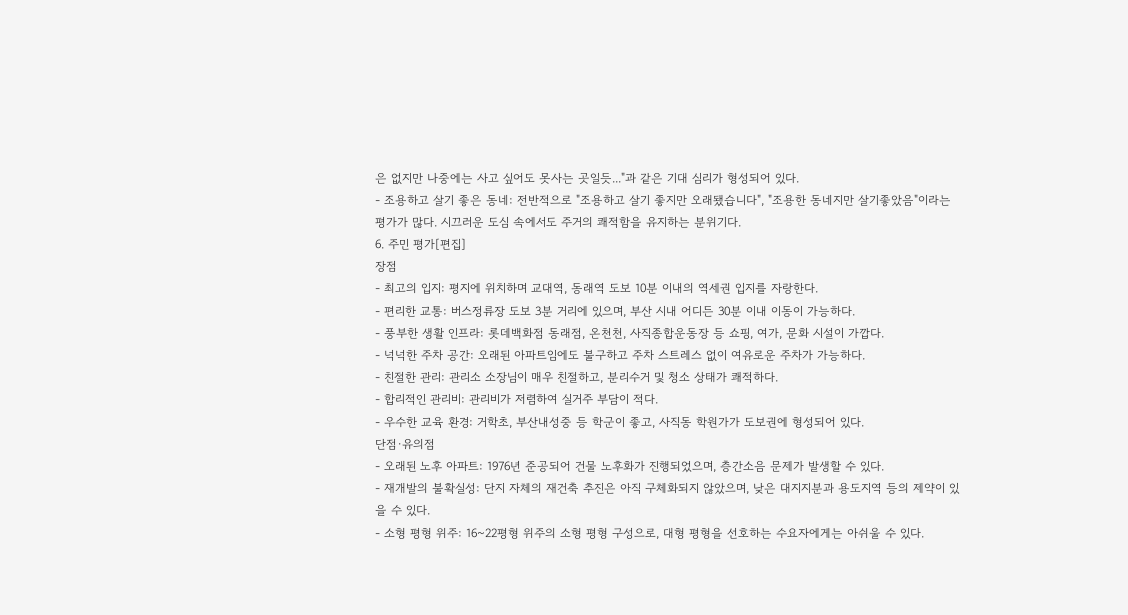은 없지만 나중에는 사고 싶어도 못사는 곳일듯..."과 같은 기대 심리가 형성되어 있다.
- 조용하고 살기 좋은 동네: 전반적으로 "조용하고 살기 좋지만 오래됐습니다", "조용한 동네지만 살기좋았음"이라는 평가가 많다. 시끄러운 도심 속에서도 주거의 쾌적함을 유지하는 분위기다.
6. 주민 평가[편집]
장점
- 최고의 입지: 평지에 위치하며 교대역, 동래역 도보 10분 이내의 역세권 입지를 자랑한다.
- 편리한 교통: 버스정류장 도보 3분 거리에 있으며, 부산 시내 어디든 30분 이내 이동이 가능하다.
- 풍부한 생활 인프라: 롯데백화점 동래점, 온천천, 사직종합운동장 등 쇼핑, 여가, 문화 시설이 가깝다.
- 넉넉한 주차 공간: 오래된 아파트임에도 불구하고 주차 스트레스 없이 여유로운 주차가 가능하다.
- 친절한 관리: 관리소 소장님이 매우 친절하고, 분리수거 및 청소 상태가 쾌적하다.
- 합리적인 관리비: 관리비가 저렴하여 실거주 부담이 적다.
- 우수한 교육 환경: 거학초, 부산내성중 등 학군이 좋고, 사직동 학원가가 도보권에 형성되어 있다.
단점·유의점
- 오래된 노후 아파트: 1976년 준공되어 건물 노후화가 진행되었으며, 층간소음 문제가 발생할 수 있다.
- 재개발의 불확실성: 단지 자체의 재건축 추진은 아직 구체화되지 않았으며, 낮은 대지지분과 용도지역 등의 제약이 있을 수 있다.
- 소형 평형 위주: 16~22평형 위주의 소형 평형 구성으로, 대형 평형을 선호하는 수요자에게는 아쉬울 수 있다.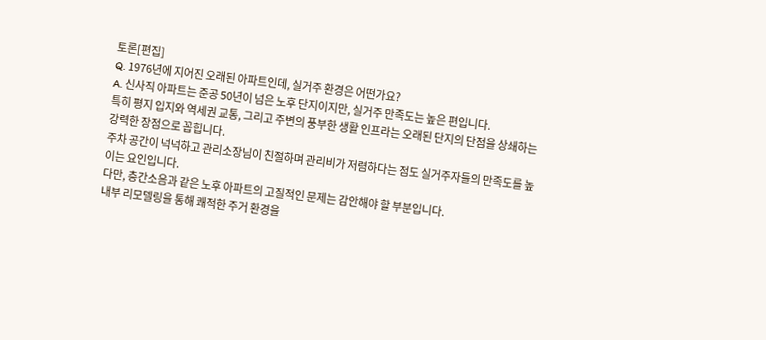토론[편집]
Q. 1976년에 지어진 오래된 아파트인데, 실거주 환경은 어떤가요?
A. 신사직 아파트는 준공 50년이 넘은 노후 단지이지만, 실거주 만족도는 높은 편입니다.
특히 평지 입지와 역세권 교통, 그리고 주변의 풍부한 생활 인프라는 오래된 단지의 단점을 상쇄하는 강력한 장점으로 꼽힙니다.
주차 공간이 넉넉하고 관리소장님이 친절하며 관리비가 저렴하다는 점도 실거주자들의 만족도를 높이는 요인입니다.
다만, 층간소음과 같은 노후 아파트의 고질적인 문제는 감안해야 할 부분입니다.
내부 리모델링을 통해 쾌적한 주거 환경을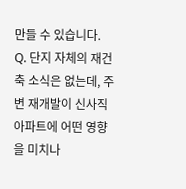만들 수 있습니다.
Q. 단지 자체의 재건축 소식은 없는데, 주변 재개발이 신사직 아파트에 어떤 영향을 미치나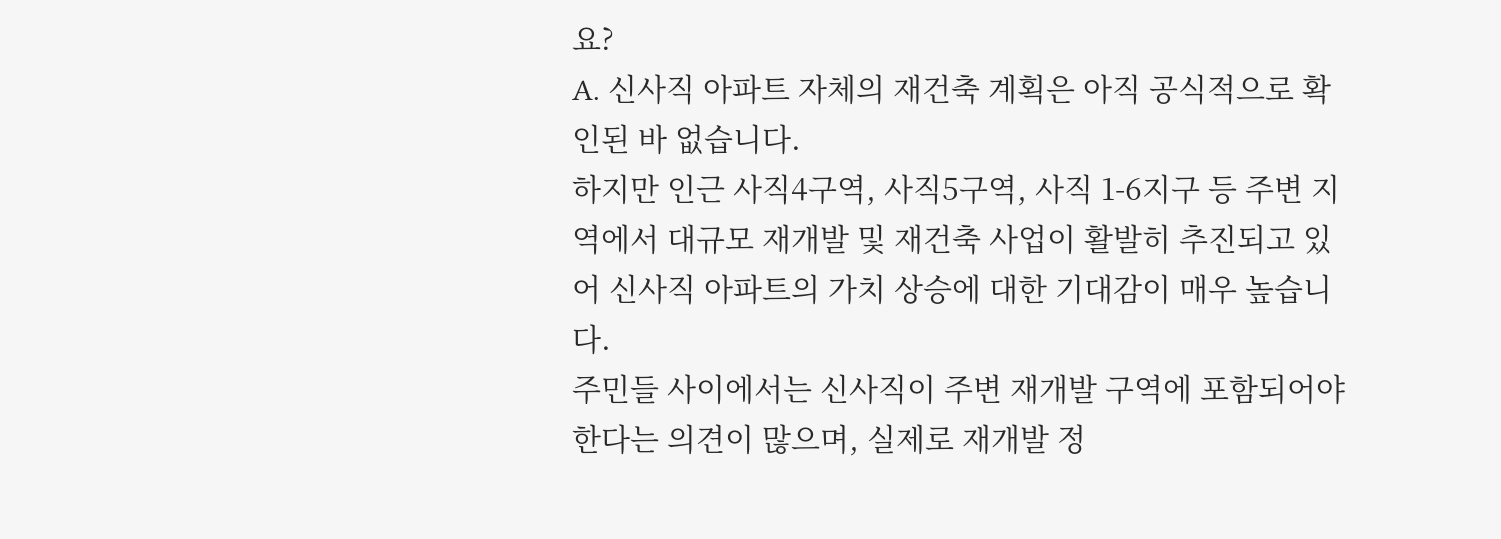요?
A. 신사직 아파트 자체의 재건축 계획은 아직 공식적으로 확인된 바 없습니다.
하지만 인근 사직4구역, 사직5구역, 사직 1-6지구 등 주변 지역에서 대규모 재개발 및 재건축 사업이 활발히 추진되고 있어 신사직 아파트의 가치 상승에 대한 기대감이 매우 높습니다.
주민들 사이에서는 신사직이 주변 재개발 구역에 포함되어야 한다는 의견이 많으며, 실제로 재개발 정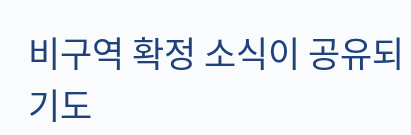비구역 확정 소식이 공유되기도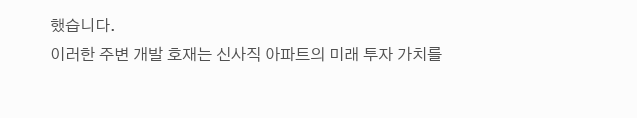했습니다.
이러한 주변 개발 호재는 신사직 아파트의 미래 투자 가치를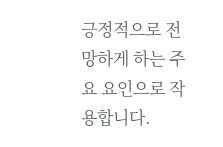긍정적으로 전망하게 하는 주요 요인으로 작용합니다.